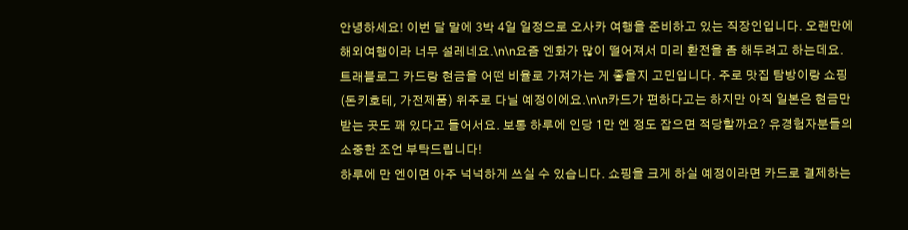안녕하세요! 이번 달 말에 3박 4일 일정으로 오사카 여행을 준비하고 있는 직장인입니다. 오랜만에 해외여행이라 너무 설레네요.\n\n요즘 엔화가 많이 떨어져서 미리 환전을 좀 해두려고 하는데요. 트래블로그 카드랑 현금을 어떤 비율로 가져가는 게 좋을지 고민입니다. 주로 맛집 탐방이랑 쇼핑(돈키호테, 가전제품) 위주로 다닐 예정이에요.\n\n카드가 편하다고는 하지만 아직 일본은 현금만 받는 곳도 꽤 있다고 들어서요. 보통 하루에 인당 1만 엔 정도 잡으면 적당할까요? 유경험자분들의 소중한 조언 부탁드립니다!
하루에 만 엔이면 아주 넉넉하게 쓰실 수 있습니다. 쇼핑을 크게 하실 예정이라면 카드로 결제하는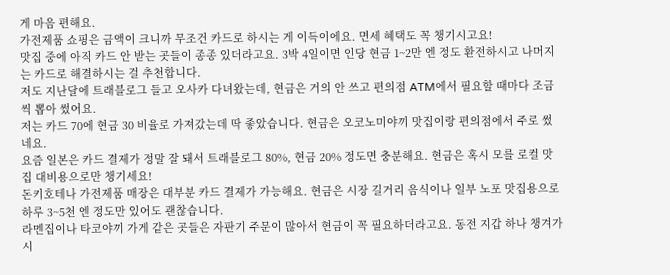게 마음 편해요.
가전제품 쇼핑은 금액이 크니까 무조건 카드로 하시는 게 이득이에요. 면세 혜택도 꼭 챙기시고요!
맛집 중에 아직 카드 안 받는 곳들이 종종 있더라고요. 3박 4일이면 인당 현금 1~2만 엔 정도 환전하시고 나머지는 카드로 해결하시는 걸 추천합니다.
저도 지난달에 트래블로그 들고 오사카 다녀왔는데, 현금은 거의 안 쓰고 편의점 ATM에서 필요할 때마다 조금씩 뽑아 썼어요.
저는 카드 70에 현금 30 비율로 가져갔는데 딱 좋았습니다. 현금은 오코노미야끼 맛집이랑 편의점에서 주로 썼네요.
요즘 일본은 카드 결제가 정말 잘 돼서 트래블로그 80%, 현금 20% 정도면 충분해요. 현금은 혹시 모를 로컬 맛집 대비용으로만 챙기세요!
돈키호테나 가전제품 매장은 대부분 카드 결제가 가능해요. 현금은 시장 길거리 음식이나 일부 노포 맛집용으로 하루 3~5천 엔 정도만 있어도 괜찮습니다.
라멘집이나 타코야끼 가게 같은 곳들은 자판기 주문이 많아서 현금이 꼭 필요하더라고요. 동전 지갑 하나 챙겨가시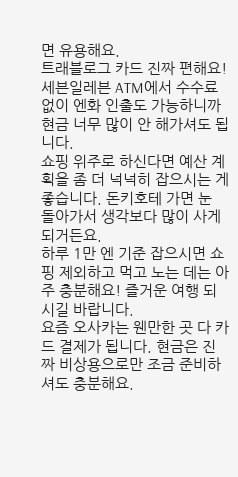면 유용해요.
트래블로그 카드 진짜 편해요! 세븐일레븐 ATM에서 수수료 없이 엔화 인출도 가능하니까 현금 너무 많이 안 해가셔도 됩니다.
쇼핑 위주로 하신다면 예산 계획을 좀 더 넉넉히 잡으시는 게 좋습니다. 돈키호테 가면 눈 돌아가서 생각보다 많이 사게 되거든요.
하루 1만 엔 기준 잡으시면 쇼핑 제외하고 먹고 노는 데는 아주 충분해요! 즐거운 여행 되시길 바랍니다.
요즘 오사카는 웬만한 곳 다 카드 결제가 됩니다. 현금은 진짜 비상용으로만 조금 준비하셔도 충분해요.